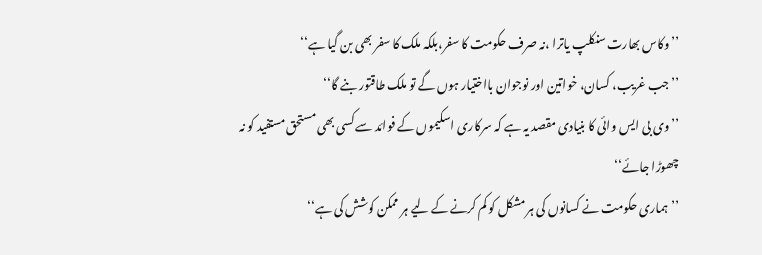’’وکاس بھارت سنکلپ یاترا ،نہ صرف حکومت کا سفر،بلکہ ملک کا سفر بھی بن گیا ہے‘‘
’’جب غریب، کسان، خواتین اور نوجوان بااختیار ہوں گے تو ملک طاقتور بنے گا‘‘
’’وی بی ایس وائی کا بنیادی مقصد یہ ہے کہ سرکاری اسکیموں کے فوائد سے کسی بھی مستحق مستفید کو نہ چھوڑا جائے‘‘
’’ہماری حکومت نے کسانوں کی ہر مشکل کو کم کرنے کے لیے ہر ممکن کوشش کی ہے‘‘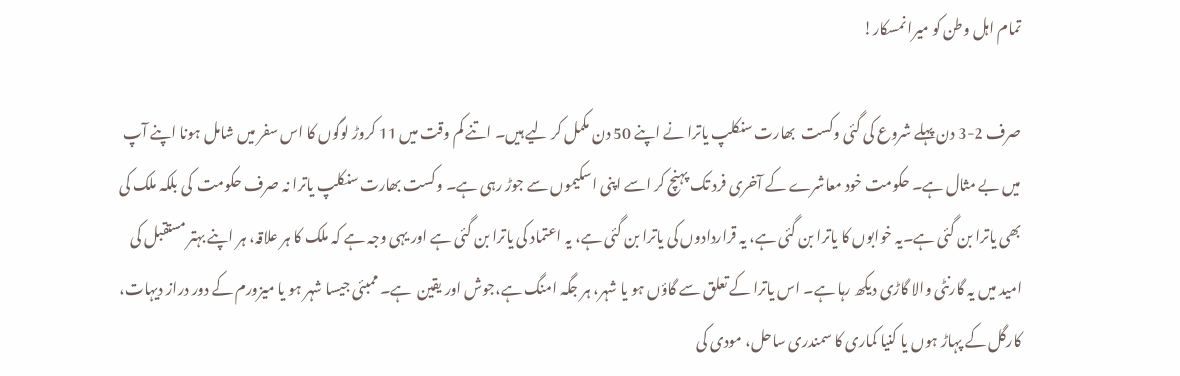تمام اہل وطن کو میرا نمسکار!

صرف 2-3 دن پہلے شروع کی گئی وکست  بھارت سنکلپ یاترا نے اپنے 50 دن مکمل کر لیے ہیں۔ اتنے کم وقت میں 11 کروڑ لوگوں کا اس سفر میں شامل ہونا اپنے آپ میں بے مثال ہے۔ حکومت خود معاشرے کے آخری فرد تک پہنچ کر اسے اپنی اسکیموں سے جوڑ رہی ہے۔ وکست بھارت سنکلپ یاترا نہ صرف حکومت  کی بلکہ ملک کی بھی یاترا بن گئی ہے۔یہ خوابوں کا یاترا بن گئی ہے، یہ قراردادوں کی یاترا بن گئی ہے، یہ اعتماد کی یاترا بن گئی ہے اور یہی وجہ ہے کہ ملک کا ہر علاقہ، ہر اپنے بہتر مستقبل کی امید میں یہ گارنٹی والا گاڑی دیکھ رہا ہے۔ اس یاترا کے تعلق سے گاؤں ہو یا شہر، ہر جگہ امنگ ہے،جوش اور یقین  ہے۔ ممبئی جیسا شہر ہو یا میزورم کے دور دراز دیہات، کارگل کے پہاڑ ہوں یا کنیا کماری کا سمندری ساحل، مودی کی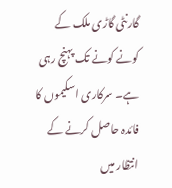گارنٹی گاڑی ملک کے کونے کونے تک پہنچ رہی ہے۔ سرکاری اسکیموں کا فائدہ حاصل کرنے کے انتظار میں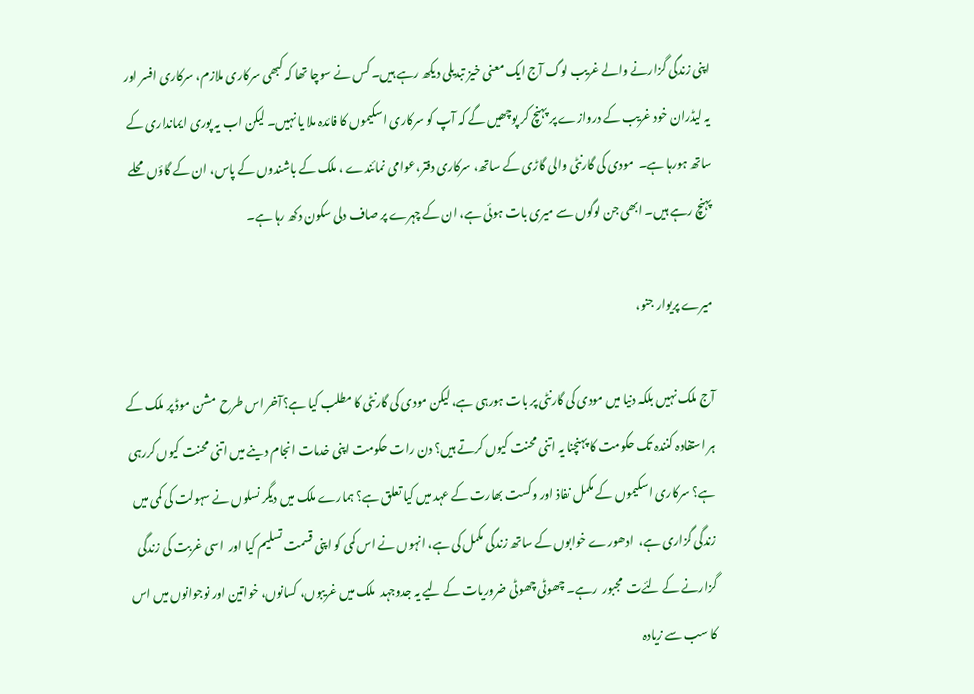اپنی زندگی گزارنے والے غریب لوگ آج ایک معنی خیز تبدیلی دیکھ رہے ہیں۔ کس نے سوچا تھا کہ کبھی سرکاری ملازم، سرکاری افسر اور یہ لیڈران خود غریب کے دروازے پر پہنچ کر پوچھیں گے کہ آپ کو سرکاری اسکیموں کا فائدہ ملا یا نہیں۔ لیکن اب یہ پوری ایمانداری کے ساتھ ہورہا ہے۔  مودی کی گارنٹی والی گاڑی کے ساتھ، سرکاری دفتر،عوامی نمائندے ، ملک کے باشندوں کے پاس، ان کے گاؤں محلے پہنچ رہے ہیں۔ ابھی جن لوگوں سے میری بات ہوئی ہے، ان کے چہرے پر صاف دلی سکون دکھ رہا ہے۔

میرے پریوار جنو،

آج ملک نہیں بلکہ دنیا میں مودی کی گارنٹی پر بات ہورہی ہے، لیکن مودی کی گارنٹی کا مطلب کیا ہے؟آخر اس طرح  مشن موڈ پر ملک کے ہر استفادہ کنندہ تک حکومت کا پہنچنا یہ اتنی محنت کیوں کرتے ہیں؟ دن رات حکومت اپنی خدمات انجام دینے میں اتنی محنت کیوں کررہی ہے؟ سرکاری اسکیموں کے مکمل نفاذ اور وکست بھارت کے عہد میں کیا تعلق ہے؟ ہمارے ملک میں دیگر نسلوں نے سہولت کی کمی میں زندگی گزاری ہے،  ادھورے خوابوں کے ساتھ زندگی مکمل کی ہے، انہوں نے اس کمی کو اپنی قسمت تسلیم کیا اور  اسی غربت کی زندگی گزارنے کے لئےت  مجبور  رہے۔ چھوٹی چھوٹی ضروریات کے لیے یہ جدوجہد  ملک میں غریبوں، کسانوں، خواتین اور نوجوانوں میں اس  کا سب سے زیادہ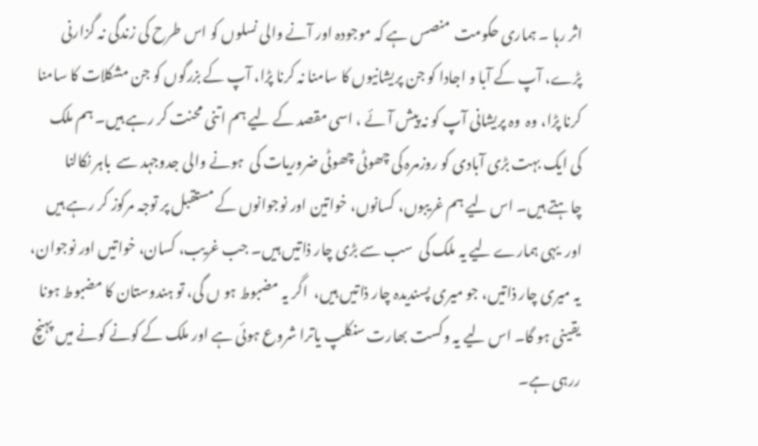اثر رہا ۔ ہماری حکومت  منصس ہے کہ موجودہ اور آنے والی نسلوں کو اس طرح کی زندگی نہ گزارنی پڑے، آپ کے آبا و اجادا کو جن پریشانیوں کا سامنا نہ کرنا پڑا، آپ کے بزرگوں کو جن مشکلات کا سامنا کرنا پڑا، وہ  وہ پریشانی آپ کو نہ پیش آئے ، اسی مقصد کے لیے ہم اتنی محنت کر رہے ہیں۔ ہم ملک کی ایک بہت بڑی آبادی کو روزمرہ کی چھوٹی چھوٹی ضروریات کی  ہونے والی جدوجہد سے  باہر نکالنا چاہتے ہیں۔ اس لیے ہم غریبوں، کسانوں، خواتین اور نوجوانوں کے مستقبل پر توجہ مرکوز کر رہے ہیں اور  یہی ہمارے لیے یہ ملک کی  سب سے بڑی چار ذاتیں ہیں۔ جب غریب، کسان، خواتیں اور نوجوان، یہ میری چار ذاتیں، جو میری پسندیدہ چار ذاتیں ہیں،  اگر یہ مضبوط ہو ں گی، تو ہندوستان کا مضبوط ہونا  یقینی ہو گا۔ اس لیے یہ وکست بھارت سنکلپ یاترا شروع ہوئی ہے اور ملک کے کونے کونے میں پہنچ ررہی ہے۔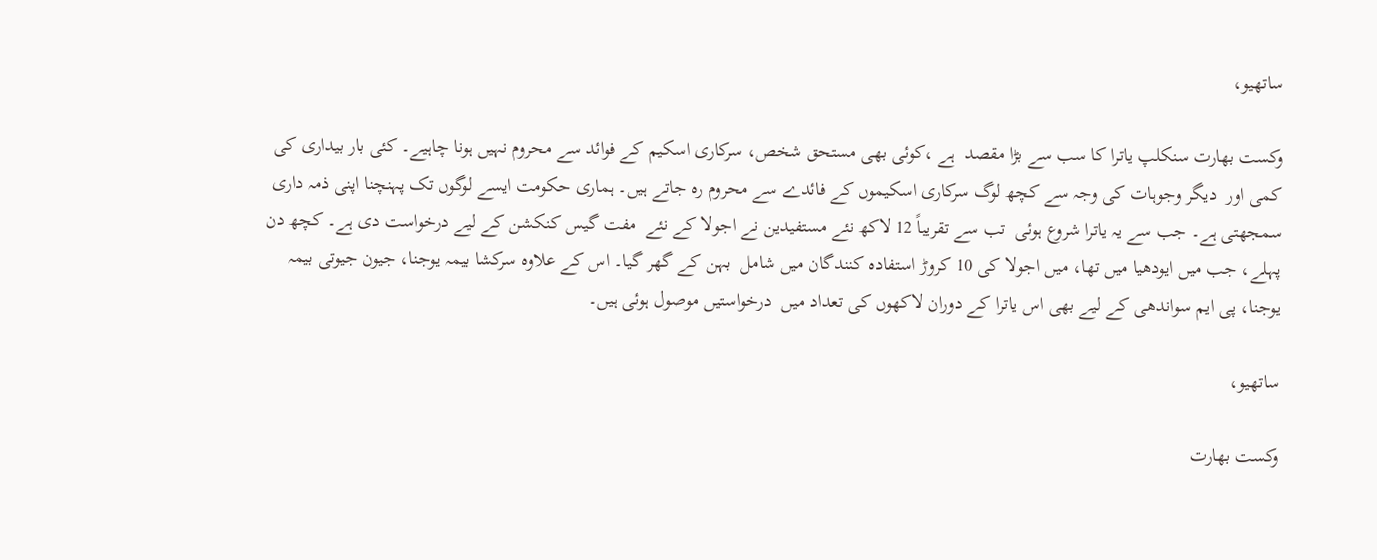ساتھیو،

وکست بھارت سنکلپ یاترا کا سب سے بڑا مقصد  ہے ،کوئی بھی مستحق شخص، سرکاری اسکیم کے فوائد سے محروم نہیں ہونا چاہیے۔ کئی بار بیداری کی کمی اور  دیگر وجوہات کی وجہ سے کچھ لوگ سرکاری اسکیموں کے فائدے سے محروم رہ جاتے ہیں۔ ہماری حکومت ایسے لوگوں تک پہنچنا اپنی ذمہ داری سمجھتی ہے۔ جب سے یہ یاترا شروع ہوئی  تب سے تقریباً 12 لاکھ نئے مستفیدین نے اجولا کے نئے  مفت گیس کنکشن کے لیے درخواست دی ہے۔ کچھ دن پہلے، جب میں ایودھیا میں تھا، میں اجولا کی 10 کروڑ استفادہ کنندگان میں شامل  بہن کے گھر گیا۔ اس کے علاوہ سرکشا بیمہ یوجنا، جیون جیوتی بیمہ یوجنا، پی ایم سواندھی کے لیے بھی اس یاترا کے دوران لاکھوں کی تعداد میں  درخواستیں موصول ہوئی ہیں۔

ساتھیو،

وکست بھارت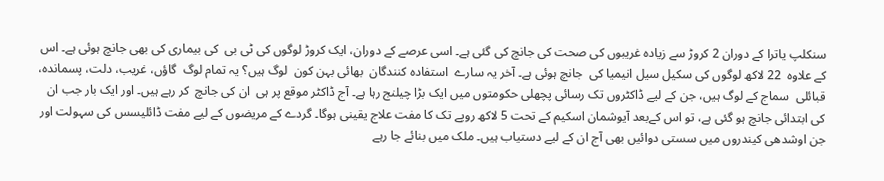سنکلپ یاترا کے دوران 2 کروڑ سے زیادہ غریبوں کی صحت کی جانچ کی گئی ہے۔ اسی عرصے کے دوران، ایک کروڑ لوگوں کی ٹی بی  کی بیماری کی بھی جانچ ہوئی ہے۔ اس کے علاوہ  22 لاکھ لوگوں کی سکیل سیل انیمیا کی  جانچ ہوئی ہے۔ آخر یہ سارے  استفادہ کنندگان  بھائی بہن کون  لوگ ہیں؟ یہ تمام لوگ  گاؤں، غریب، دلت، پسماندہ، قبائلی  سماج کے لوگ ہیں، جن کے لیے ڈاکٹروں تک رسائی پچھلی حکومتوں میں ایک بڑا چیلنج رہا ہے۔ آج ڈاکٹر موقع پر ہی  ان کی جانچ  کر رہے ہیں۔ اور ایک بار جب ان کی ابتدائی جانچ ہو گئی ہے، تو اس کےبعد آیوشمان اسکیم کے تحت 5 لاکھ روپے تک کا مفت علاج یقینی ہوگا۔ گردے کے مریضوں کے لیے مفت ڈائلیسس کی سہولت اور جن اوشدھی کیندروں میں سستی دوائیں بھی آج ان کے لیے دستیاب ہیں۔ ملک میں بنائے جا رہے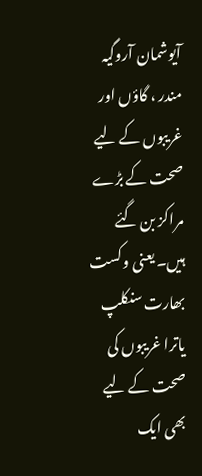آیوشمان آروگیہ مندر ، گاؤں اور غریبوں کے لیے صحت کے بڑے مراکز بن گئے ہیں۔ یعنی وکست بھارت سنکلپ یاترا غریبوں کی صحت کے لیے بھی ایک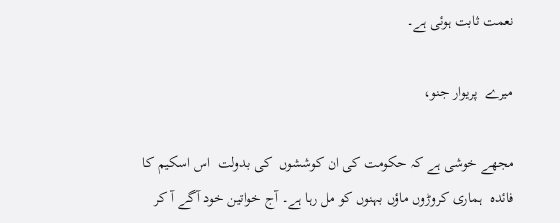نعمت ثابت ہوئی ہے۔

میرے  پریوار جنو،

مجھے خوشی ہے کہ حکومت کی ان کوششوں  کی بدولت  اس اسکیم کا فائدہ  ہماری کروڑوں ماؤں بہنوں کو مل رہا ہے۔ آج خواتین خود آگے آ کر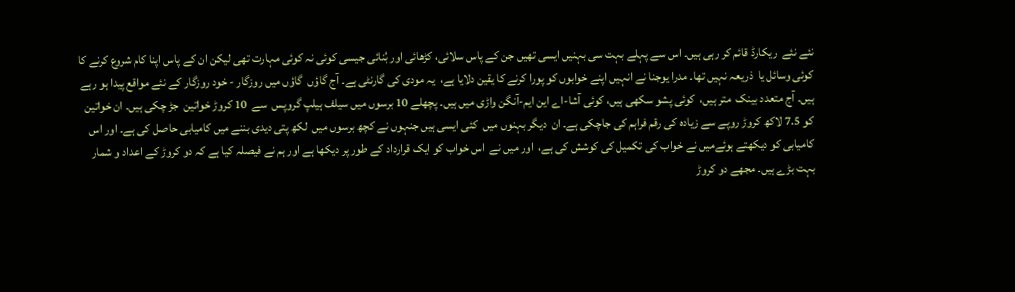نئے نئے  ریکارڈ قائم کر رہی ہیں۔ اس سے پہلے بہت سی بہنیں ایسی تھیں جن کے پاس سلائی، کڑھائی اور بُنائی جیسی کوئی نہ کوئی مہارت تھی لیکن ان کے پاس اپنا کام شروع کرنے کا کوئی وسائل یا  ذریعہ نہیں تھا۔ مدرا یوجنا نے انہیں اپنے خوابوں کو پورا کرنے کا یقین دلایا ہے،  یہ مودی کی گارنٹی ہے۔ آج گاؤں  گاؤں میں روزگار - خود روزگار کے نئے مواقع پیدا ہو رہے ہیں۔ آج متعدد بینک  متر ہیں،  کوئی پشو سکھی ہیں، کوئی آشا-اے این ایم-آنگن واڑی میں ہیں۔ پچھلے 10 برسوں میں سیلف ہیلپ گروپس  سے  10 کروڑ خواتین  جڑ چکی ہیں۔ ان خواتین کو 7.5 لاکھ کروڑ روپے سے زیادہ کی رقم فراہم کی جاچکی ہے۔ ان  دیگر بہنوں میں  کئی ایسی ہیں جنہوں نے کچھ برسوں میں  لکھ پتی دیدی بننے میں کامیابی حاصل کی ہے۔ اور اس کامیابی کو دیکھتے ہوئےمیں نے خواب کی تکمیل کی کوشش کی ہے،  اور میں نے  اس خواب کو ایک قرارداد کے طور پر دیکھا ہے اور ہم نے فیصلہ کیا ہے کہ دو کروڑ کے اعداد و شمار بہت بڑے ہیں۔ مجھے دو کروڑ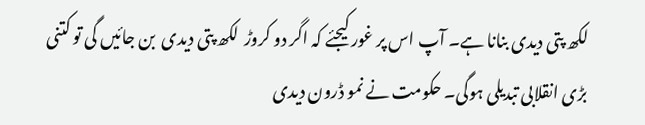لکھ پتی دیدی بنانا ہے۔ آپ اس پر غور کیجئے کہ اگر دو کروڑ  لکھ پتی دیدی  بن جائیں گی تو کتنی بڑی انقلابی تبدیلی ہوگی۔ حکومت نے نمو ڈرون دیدی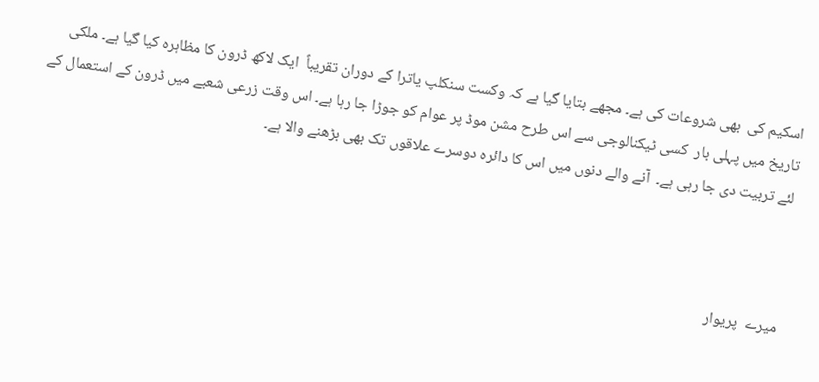اسکیم کی  بھی شروعات کی ہے۔ مجھے بتایا گیا ہے کہ وکست سنکلپ یاترا کے دوران تقریباً  ایک لاکھ ڈرون کا مظاہرہ کیا گیا ہے۔ ملکی تاریخ میں پہلی بار  کسی ٹیکنالوجی سے اس طرح مشن موڈ پر عوام کو جوڑا جا رہا ہے۔ اس وقت زرعی شعبے میں ڈرون کے استعمال کے لئے تربیت دی جا رہی ہے۔  آنے والے دنوں میں اس کا دائرہ دوسرے علاقوں تک بھی بڑھنے والا ہے۔



میرے  پریوار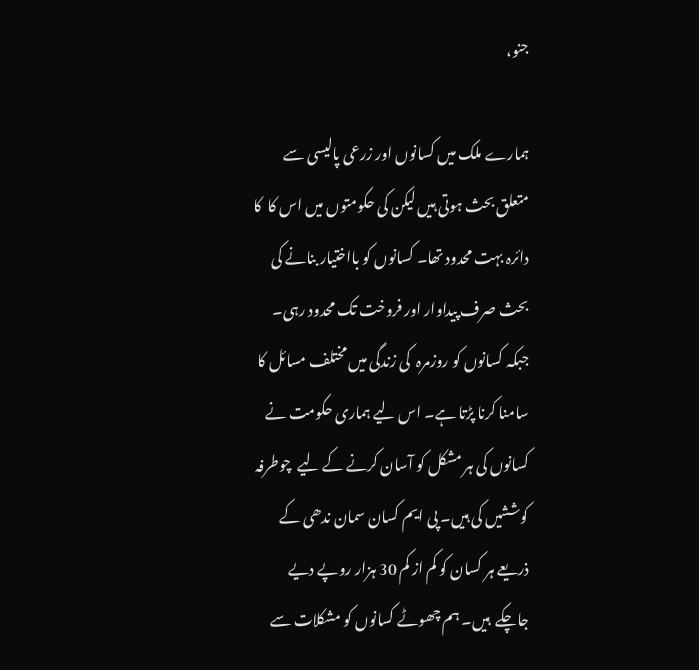جنو،

ہمارے ملک میں کسانوں اور زرعی پالیسی سے متعلق بحث ہوتی ہیں لیکن کی حکومتوں میں اس کا  کا دائرہ بہت محدود تھا۔ کسانوں کو بااختیار بنانے کی بحث صرف پیداوار اور فروخت تک محدود رہی۔ جبکہ کسانوں کو روزمرہ  کی زندگی میں مختلف مسائل کا سامنا کرنا پڑتا ہے۔ اس لیے ہماری حکومت نے کسانوں کی ہر مشکل کو آسان کرنے کے لیے  چوطرفہ  کوششیں کی ہیں۔ پی ایم کسان سمان ندھی کے ذریعے ہر کسان کو کم از کم 30 ہزار روپے دیے  جاچکے  ہیں۔ ہم چھوٹے کسانوں کو مشکلات سے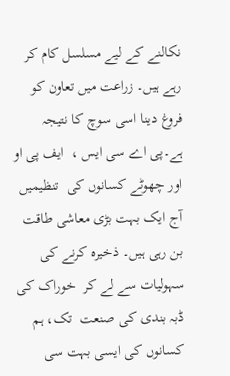نکالنے کے لیے مسلسل کام کر رہے ہیں۔ زراعت میں تعاون کو فروغ دینا اسی سوچ کا نتیجہ ہے۔پی اے سی ایس ،  ایف پی او  اور چھوٹے کسانوں کی  تنظیمیں   آج ایک بہت بڑی معاشی طاقت بن رہی ہیں۔ ذخیرہ کرنے کی سہولیات سے لے کر  خوراک کی ڈبہ بندی کی صنعت  تک، ہم کسانوں کی ایسی بہت سی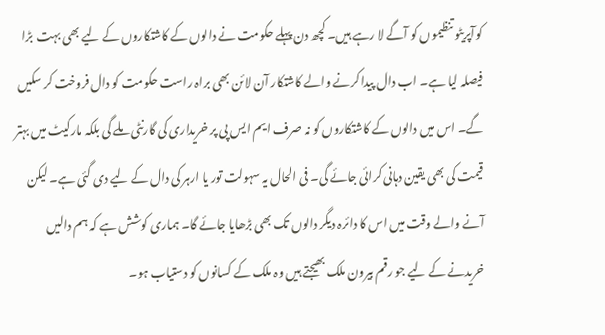کوآپریٹو تنظیموں کو آگے لا رہے ہیں۔ کچھ دن پہلے حکومت نے دالوں کے کاشتکاروں کے لیے بھی بہت  بڑا فیصلہ لیا ہے۔ اب دال پیدا کرنے والے کاشتکار آن لائن بھی براہ راست حکومت کو دال فروخت کر سکیں گے۔ اس میں دالوں کے کاشتکاروں کو نہ صرف ایم ایس پی پر خریداری کی گارنٹی ملے گی بلکہ مارکیٹ میں بہتر قیمت کی بھی یقین دہانی کرائی جائے گی۔ فی الحال یہ سہولت تور یا ارہر کی دال کے لیے دی گئی ہے۔ لیکن آنے والے وقت میں اس کا دائرہ دیگر دالوں تک بھی بڑھایا جائے گا۔ ہماری کوشش ہے کہ ہم دالیں خریدنے کے لیے جو رقم بیرون ملک بھیجتے ہیں وہ ملک کے کسانوں کو دستیاب ہو۔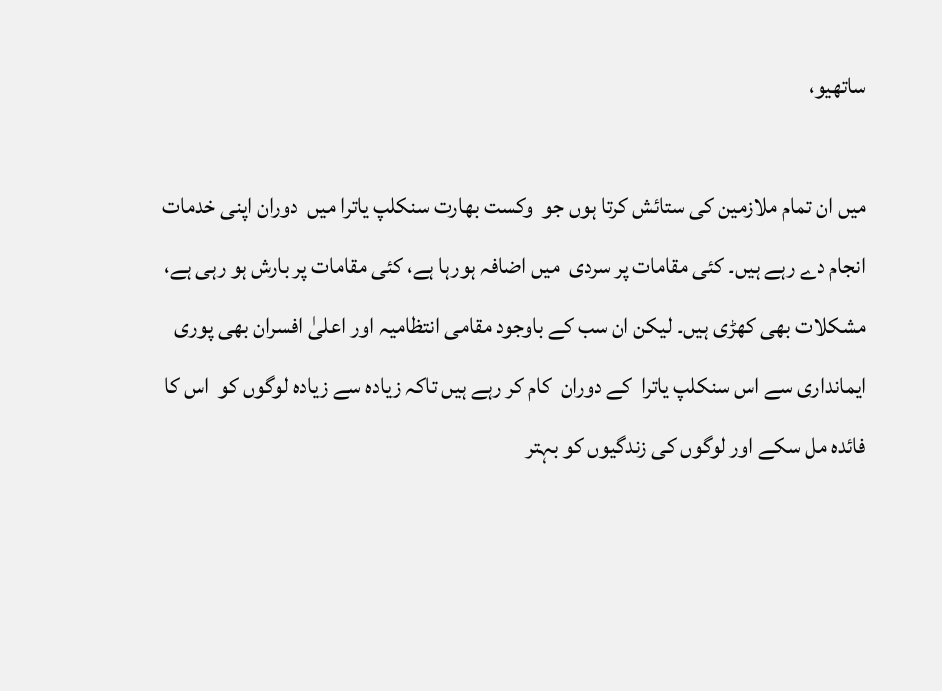ساتھیو،

میں ان تمام ملازمین کی ستائش کرتا ہوں جو  وکست بھارت سنکلپ یاترا میں  دوران اپنی خدمات انجام دے رہے ہیں۔ کئی مقامات پر سردی  میں اضافہ ہورہا ہے، کئی مقامات پر بارش ہو رہی ہے، مشکلات بھی کھڑی ہیں۔ لیکن ان سب کے باوجود مقامی انتظامیہ اور اعلیٰ افسران بھی پوری  ایمانداری سے اس سنکلپ یاترا  کے دوران  کام کر رہے ہیں تاکہ زیادہ سے زیادہ لوگوں کو  اس کا فائدہ مل سکے اور لوگوں کی زندگیوں کو بہتر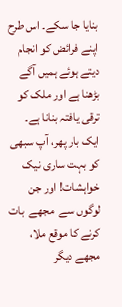بنایا جا سکے۔ اس طرح اپنے فرائض کو انجام دیتے ہوئے ہمیں آگے بڑھنا ہے اور ملک کو ترقی یافتہ بنانا ہے۔ ایک بار پھر، آپ سبھی  کو بہت ساری نیک خواہشات! اور جن  لوگوں سے  مجھے  بات کرنے کا موقع ملا،  مجھے دیگر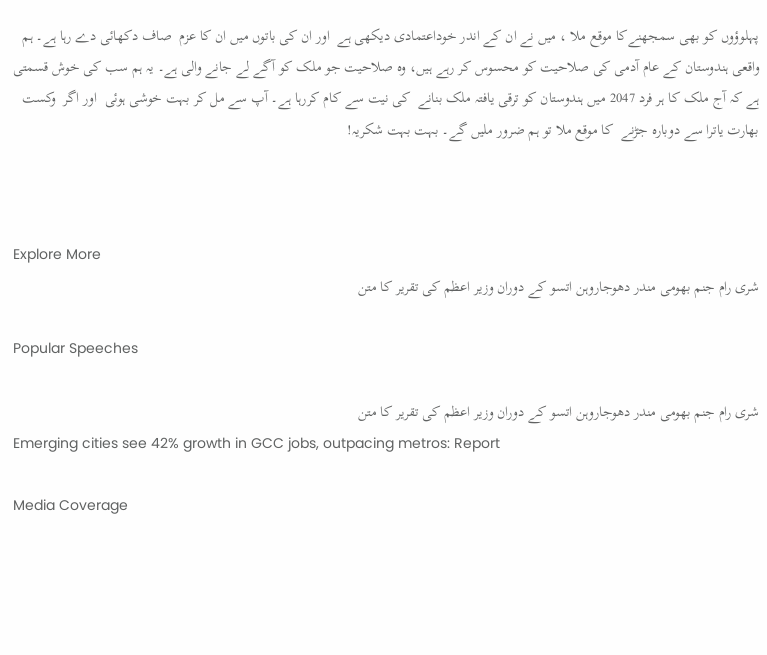پہلوؤوں کو بھی سمجھنےکا موقع ملا ، میں نے ان کے اندر خوداعتمادی دیکھی ہے  اور ان کی باتوں میں ان کا عزم  صاف دکھائی دے رہا ہے۔ ہم واقعی ہندوستان کے عام آدمی کی صلاحیت کو محسوس کر رہے ہیں، وہ صلاحیت جو ملک کو آگے لے جانے والی ہے۔ یہ ہم سب کی خوش قسمتی ہے کہ آج ملک کا ہر فرد 2047 میں ہندوستان کو ترقی یافتہ ملک بنانے  کی نیت سے کام کررہا ہے۔ آپ سے مل کر بہت خوشی ہوئی  اور اگر  وکست  بھارت یاترا سے دوبارہ جڑنے  کا موقع ملا تو ہم ضرور ملیں گے۔ بہت بہت شکریہ!



Explore More
شری رام جنم بھومی مندر دھوجاروہن اتسو کے دوران وزیر اعظم کی تقریر کا متن

Popular Speeches

شری رام جنم بھومی مندر دھوجاروہن اتسو کے دوران وزیر اعظم کی تقریر کا متن
Emerging cities see 42% growth in GCC jobs, outpacing metros: Report

Media Coverage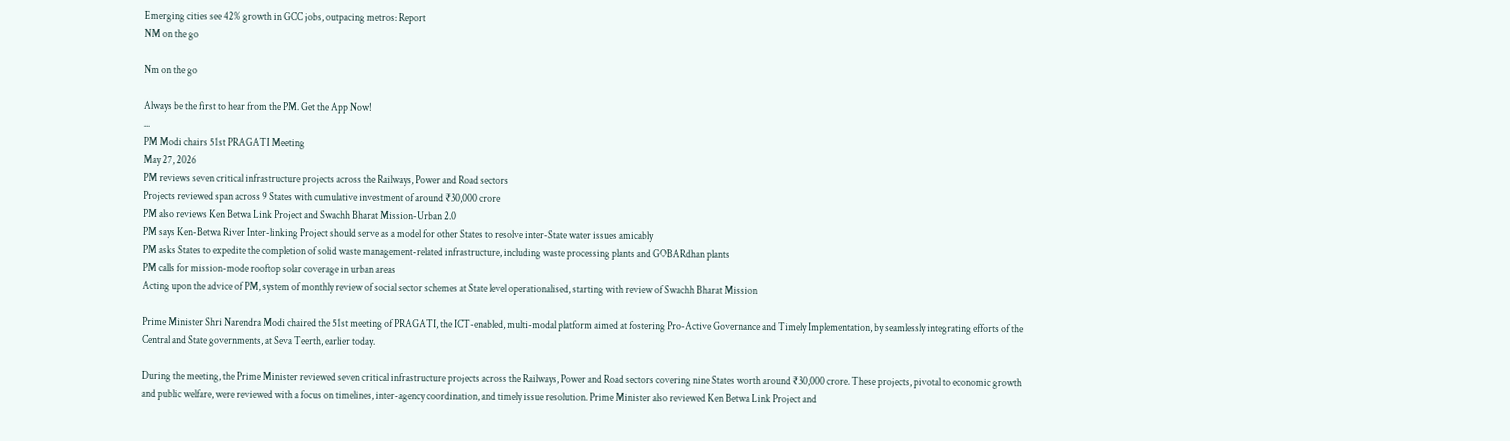Emerging cities see 42% growth in GCC jobs, outpacing metros: Report
NM on the go

Nm on the go

Always be the first to hear from the PM. Get the App Now!
...
PM Modi chairs 51st PRAGATI Meeting
May 27, 2026
PM reviews seven critical infrastructure projects across the Railways, Power and Road sectors
Projects reviewed span across 9 States with cumulative investment of around ₹30,000 crore
PM also reviews Ken Betwa Link Project and Swachh Bharat Mission-Urban 2.0
PM says Ken-Betwa River Inter-linking Project should serve as a model for other States to resolve inter-State water issues amicably
PM asks States to expedite the completion of solid waste management-related infrastructure, including waste processing plants and GOBARdhan plants
PM calls for mission-mode rooftop solar coverage in urban areas
Acting upon the advice of PM, system of monthly review of social sector schemes at State level operationalised, starting with review of Swachh Bharat Mission

Prime Minister Shri Narendra Modi chaired the 51st meeting of PRAGATI, the ICT-enabled, multi-modal platform aimed at fostering Pro-Active Governance and Timely Implementation, by seamlessly integrating efforts of the Central and State governments, at Seva Teerth, earlier today.

During the meeting, the Prime Minister reviewed seven critical infrastructure projects across the Railways, Power and Road sectors covering nine States worth around ₹30,000 crore. These projects, pivotal to economic growth and public welfare, were reviewed with a focus on timelines, inter-agency coordination, and timely issue resolution. Prime Minister also reviewed Ken Betwa Link Project and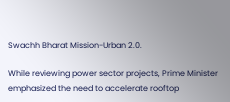Swachh Bharat Mission-Urban 2.0.

While reviewing power sector projects, Prime Minister emphasized the need to accelerate rooftop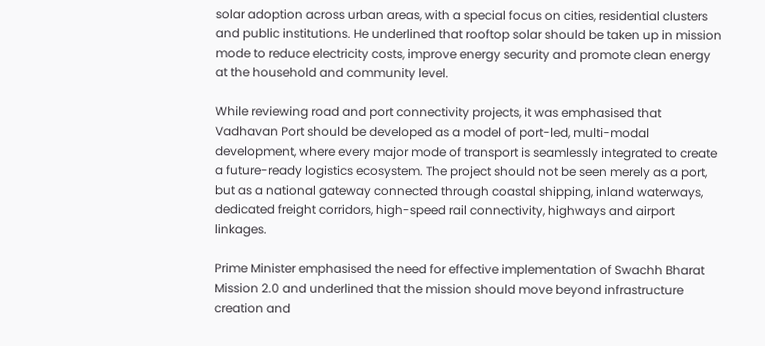solar adoption across urban areas, with a special focus on cities, residential clusters and public institutions. He underlined that rooftop solar should be taken up in mission mode to reduce electricity costs, improve energy security and promote clean energy at the household and community level.

While reviewing road and port connectivity projects, it was emphasised that Vadhavan Port should be developed as a model of port-led, multi-modal development, where every major mode of transport is seamlessly integrated to create a future-ready logistics ecosystem. The project should not be seen merely as a port, but as a national gateway connected through coastal shipping, inland waterways, dedicated freight corridors, high-speed rail connectivity, highways and airport linkages.

Prime Minister emphasised the need for effective implementation of Swachh Bharat Mission 2.0 and underlined that the mission should move beyond infrastructure creation and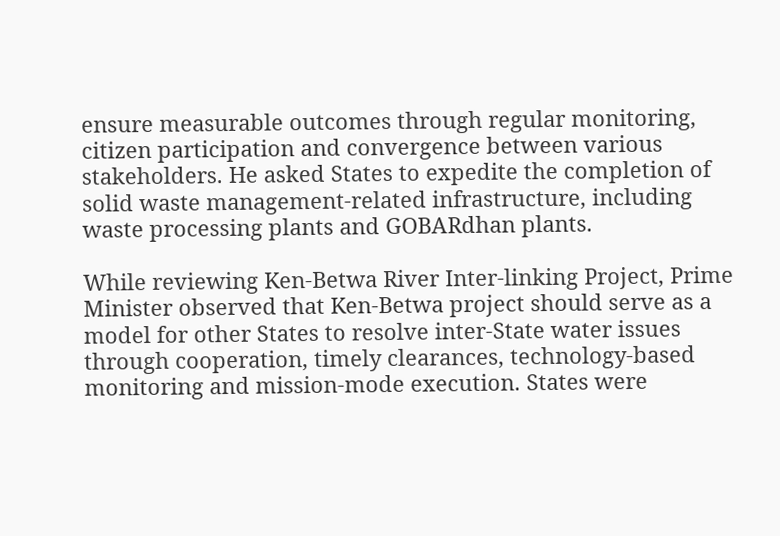ensure measurable outcomes through regular monitoring, citizen participation and convergence between various stakeholders. He asked States to expedite the completion of solid waste management-related infrastructure, including waste processing plants and GOBARdhan plants.

While reviewing Ken-Betwa River Inter-linking Project, Prime Minister observed that Ken-Betwa project should serve as a model for other States to resolve inter-State water issues through cooperation, timely clearances, technology-based monitoring and mission-mode execution. States were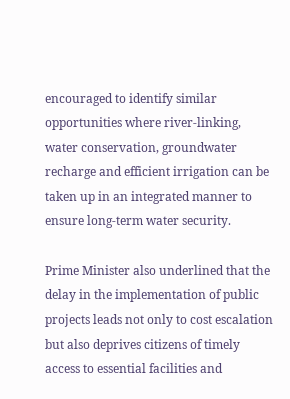encouraged to identify similar opportunities where river-linking, water conservation, groundwater recharge and efficient irrigation can be taken up in an integrated manner to ensure long-term water security.

Prime Minister also underlined that the delay in the implementation of public projects leads not only to cost escalation but also deprives citizens of timely access to essential facilities and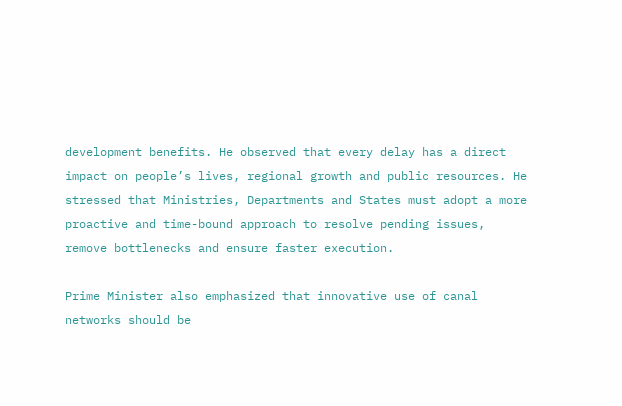development benefits. He observed that every delay has a direct impact on people’s lives, regional growth and public resources. He stressed that Ministries, Departments and States must adopt a more proactive and time-bound approach to resolve pending issues, remove bottlenecks and ensure faster execution.

Prime Minister also emphasized that innovative use of canal networks should be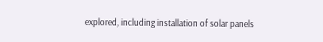explored, including installation of solar panels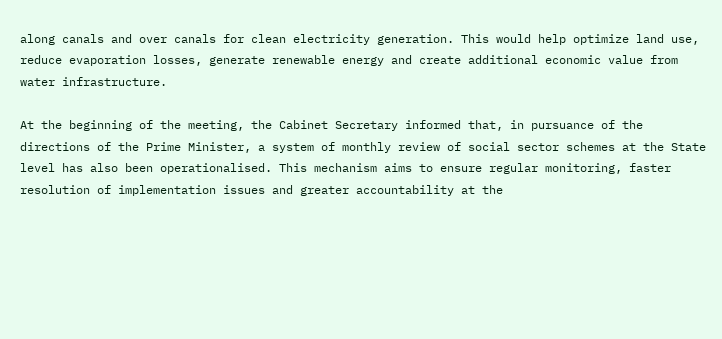along canals and over canals for clean electricity generation. This would help optimize land use, reduce evaporation losses, generate renewable energy and create additional economic value from water infrastructure.

At the beginning of the meeting, the Cabinet Secretary informed that, in pursuance of the directions of the Prime Minister, a system of monthly review of social sector schemes at the State level has also been operationalised. This mechanism aims to ensure regular monitoring, faster resolution of implementation issues and greater accountability at the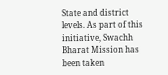State and district levels. As part of this initiative, Swachh Bharat Mission has been taken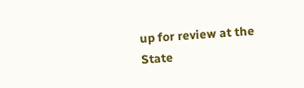up for review at the State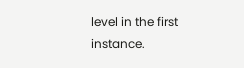level in the first instance.